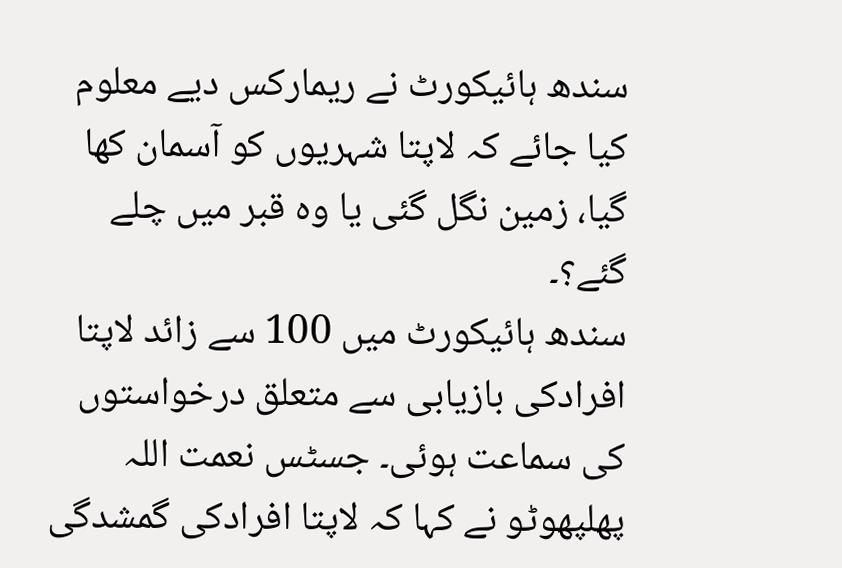سندھ ہائیکورٹ نے ریمارکس دیے معلوم کیا جائے کہ لاپتا شہریوں کو آسمان کھا گیا، زمین نگل گئی یا وہ قبر میں چلے گئے؟۔
سندھ ہائیکورٹ میں 100 سے زائد لاپتا افرادکی بازیابی سے متعلق درخواستوں کی سماعت ہوئی۔ جسٹس نعمت اللہ پھلپھوٹو نے کہا کہ لاپتا افرادکی گمشدگی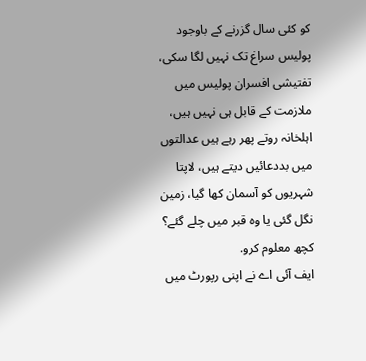کو کئی سال گزرنے کے باوجود پولیس سراغ تک نہیں لگا سکی، تفتیشی افسران پولیس میں ملازمت کے قابل ہی نہیں ہیں، اہلخانہ روتے پھر رہے ہیں عدالتوں میں بددعائیں دیتے ہیں، لاپتا شہریوں کو آسمان کھا گیا، زمین نگل گئی یا وہ قبر میں چلے گئے؟ کچھ معلوم کرو.
ایف آئی اے نے اپنی رپورٹ میں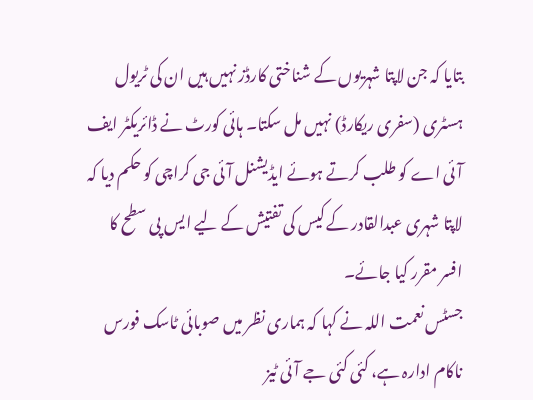بتایا کہ جن لاپتا شہریوں کے شناختی کارڈز نہیں ہیں ان کی ٹریول ہسٹری (سفری ریکارڈ) نہیں مل سکتا۔ ہائی کورٹ نے ڈائریکٹر ایف آئی اے کو طلب کرتے ہوئے ایڈیشنل آئی جی کراچی کو حکم دیا کہ لاپتا شہری عبدالقادر کے کیس کی تفتیش کے لیے ایس پی سطح کا افسر مقرر کیا جائے۔
جسٹس نعمت اللہ نے کہا کہ ہماری نظر میں صوبائی ٹاسک فورس ناکام ادارہ ہے، کئی کئی جے آئی ٹیز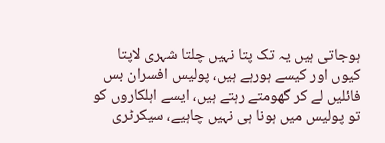ہوجاتی ہیں یہ تک پتا نہیں چلتا شہری لاپتا کیوں اور کیسے ہورہے ہیں، پولیس افسران بس فائلیں لے کر گھومتے رہتے ہیں، ایسے اہلکاروں کو تو پولیس میں ہونا ہی نہیں چاہیے، سیکرٹری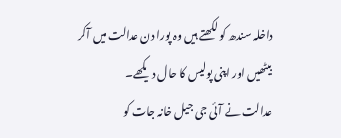داخلہ سندھ کو لکھتے ہیں وہ پورا دن عدالت میں آکر بیٹھیں اور اپنی پولیس کا حال دیکھے۔
عدالت نے آئی جی جیل خانہ جات کو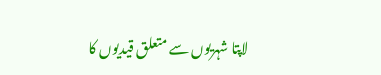لاپتا شہریوں سے متعلق قیدیوں کا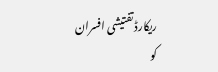ریکارڈ تفتیشی افسران کو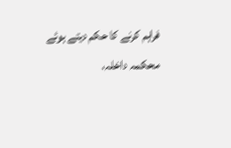فراہم کرنے کا حکم دیتے ہوئے محکمہ داخلہ،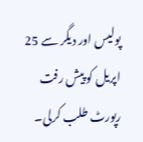پولیس اور دیگر سے 25 اپریل کو پیش رفت رپورٹ طلب کرلی۔